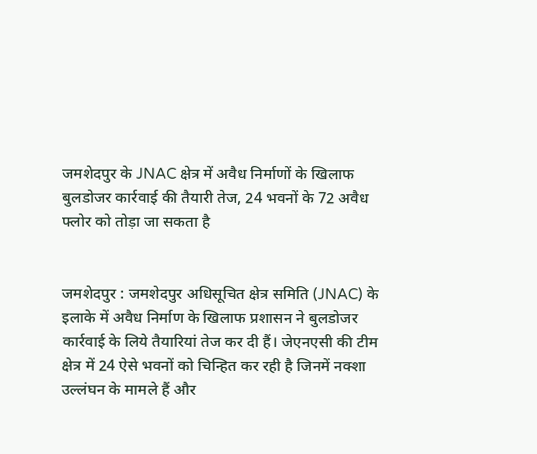जमशेदपुर के JNAC क्षेत्र में अवैध निर्माणों के खिलाफ बुलडोजर कार्रवाई की तैयारी तेज, 24 भवनों के 72 अवैध फ्लोर को तोड़ा जा सकता है


जमशेदपुर : जमशेदपुर अधिसूचित क्षेत्र समिति (JNAC) के इलाके में अवैध निर्माण के खिलाफ प्रशासन ने बुलडोजर कार्रवाई के लिये तैयारियां तेज कर दी हैं। जेएनएसी की टीम क्षेत्र में 24 ऐसे भवनों को चिन्हित कर रही है जिनमें नक्शा उल्लंघन के मामले हैं और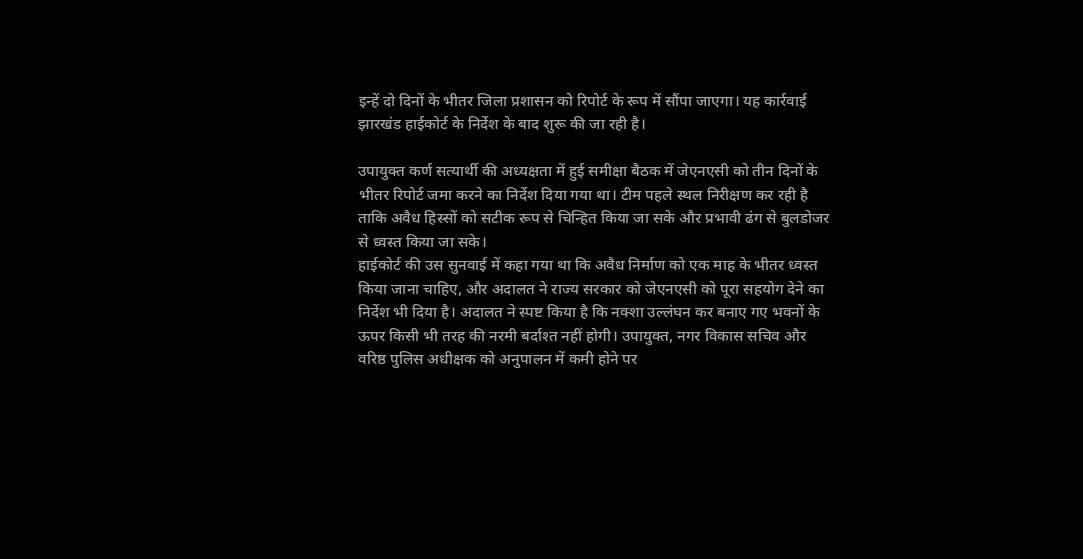इन्हें दो दिनों के भीतर जिला प्रशासन को रिपोर्ट के रूप में सौंपा जाएगा। यह कार्रवाई झारखंड हाईकोर्ट के निर्देश के बाद शुरू की जा रही है।

उपायुक्त कर्ण सत्यार्थी की अध्यक्षता में हुई समीक्षा बैठक में जेएनएसी को तीन दिनों के भीतर रिपोर्ट जमा करने का निर्देश दिया गया था। टीम पहले स्थल निरीक्षण कर रही है ताकि अवैध हिस्सों को सटीक रूप से चिन्हित किया जा सके और प्रभावी ढंग से बुलडोजर से ध्वस्त किया जा सके।
हाईकोर्ट की उस सुनवाई में कहा गया था कि अवैध निर्माण को एक माह के भीतर ध्वस्त किया जाना चाहिए, और अदालत ने राज्य सरकार को जेएनएसी को पूरा सहयोग देने का निर्देश भी दिया है। अदालत ने स्पष्ट किया है कि नक्शा उल्लंघन कर बनाए गए भवनों के ऊपर किसी भी तरह की नरमी बर्दाश्त नहीं होगी। उपायुक्त, नगर विकास सचिव और वरिष्ठ पुलिस अधीक्षक को अनुपालन में कमी होने पर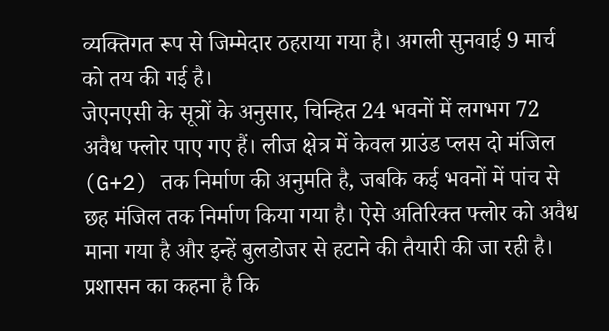व्यक्तिगत रूप से जिम्मेदार ठहराया गया है। अगली सुनवाई 9 मार्च को तय की गई है।
जेएनएसी के सूत्रों के अनुसार, चिन्हित 24 भवनों में लगभग 72 अवैध फ्लोर पाए गए हैं। लीज क्षेत्र में केवल ग्राउंड प्लस दो मंजिल (G+2) तक निर्माण की अनुमति है, जबकि कई भवनों में पांच से छह मंजिल तक निर्माण किया गया है। ऐसे अतिरिक्त फ्लोर को अवैध माना गया है और इन्हें बुलडोजर से हटाने की तैयारी की जा रही है।
प्रशासन का कहना है कि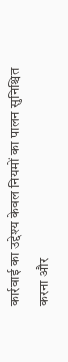कार्रवाई का उद्देश्य केवल नियमों का पालन सुनिश्चित करना और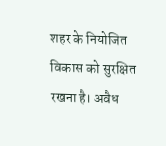शहर के नियोजित विकास को सुरक्षित रखना है। अवैध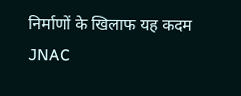निर्माणों के खिलाफ यह कदम JNAC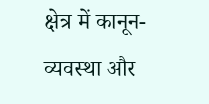क्षेत्र में कानून-व्यवस्था और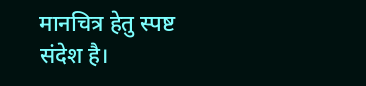मानचित्र हेतु स्पष्ट संदेश है।